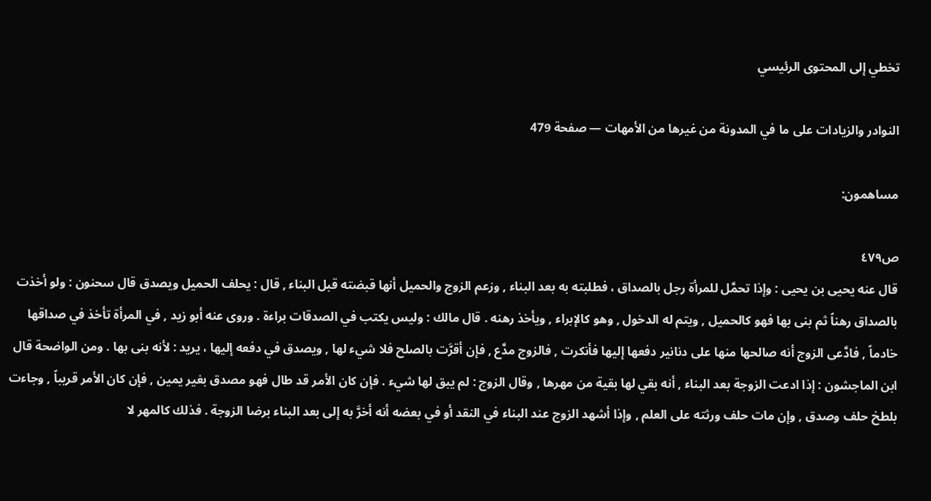تخطي إلى المحتوى الرئيسي

النوادر والزيادات على ما في المدونة من غيرها من الأمهات — صفحة 479

مساهمون:

ص٤٧٩
قال عنه يحيى بن يحيى : وإذا تحمَّل للمرأة رجل بالصداق ، فطلبته به بعد البناء , وزعم الزوج والحميل أنها قبضته قبل البناء , قال : يحلف الحميل ويصدق قال سحنون : ولو أخذت بالصداق رهناً ثم بنى بها فهو كالحميل , ويتم له الدخول , وهو كالإبراء , ويأخذ رهنه . قال مالك : وليس يكتب في الصدقات براءة . وروى عنه أبو زيد , في المرأة تأخذ في صداقها خادماً , فادَّعى الزوج أنه صالحها منها على دنانير دفعها إليها فأنكرت , فالزوج مدَّع , فإن أقرَّت بالصلح فلا شيء لها , ويصدق في دفعه إليها ، يريد : لأنه بنى بها . ومن الواضحة قال ابن الماجشون : إذا ادعت الزوجة بعد البناء , أنه بقي لها بقية من مهرها , وقال الزوج : لم يبق لها شيء . فإن كان الأمر قد طال فهو مصدق بغير يمين , فإن كان الأمر قريباً , وجاءت بلطخ حلف وصدق , وإن مات حلف ورثته على العلم , وإذا أشهد الزوج عند البناء في النقد أو في بعضه أنه أخرَّ به إلى بعد البناء برضا الزوجة . فذلك كالمهر لا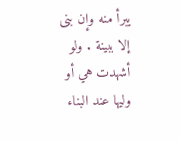يبرأ منه وإن بنى إلا ببينة . ولو أشهدت هي أو وليها عند البناء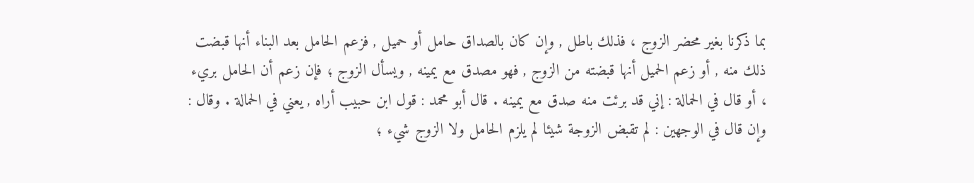بما ذكرنا بغير محضر الزوج ، فذلك باطل , وإن كان بالصداق حامل أو حميل , فزعم الحامل بعد البناء أنها قبضت ذلك منه , أو زعم الحميل أنها قبضته من الزوج , فهو مصدق مع يمينه , ويسأل الزوج ؛ فإن زعم أن الحامل بريء ، أو قال في الحمالة : إني قد برئت منه صدق مع يمينه . قال أبو محمد : قول ابن حبيب أراه , يعني في الحمالة . وقال : وإن قال في الوجهين : لم تقبض الزوجة شيئا لم يلزم الحامل ولا الزوج شيء ؛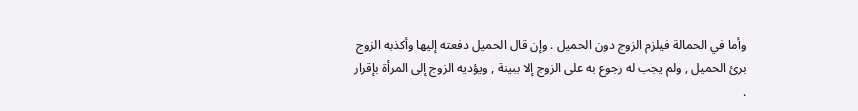وأما في الحمالة فيلزم الزوج دون الحميل . وإن قال الحميل دفعته إليها وأكذبه الزوج برئ الحميل , ولم يجب له رجوع به على الزوج إلا ببينة , ويؤديه الزوج إلى المرأة بإقرار .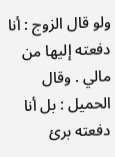ولو قال الزوج : أنا دفعته إليها من مالي . وقال الحميل : بل أنا دفعته برئ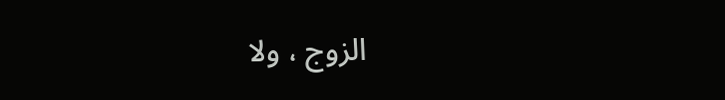الزوج ، ولا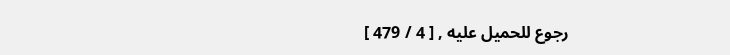رجوع للحميل عليه , [ 4 / 479 ]